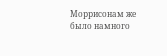Моррисонам же было намного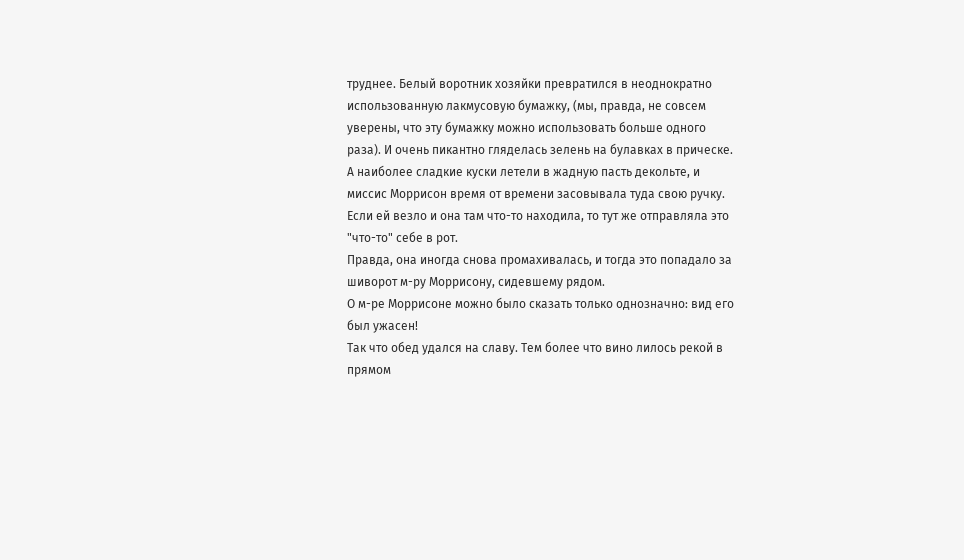труднее. Белый воротник хозяйки превратился в неоднократно использованную лакмусовую бумажку, (мы, правда, не совсем уверены, что эту бумажку можно использовать больше одного раза). И очень пикантно гляделась зелень на булавках в прическе. А наиболее сладкие куски летели в жадную пасть декольте, и миссис Моррисон время от времени засовывала туда свою ручку. Если ей везло и она там что-то находила, то тут же отправляла это "что-то" себе в рот.
Правда, она иногда снова промахивалась, и тогда это попадало за шиворот м-ру Моррисону, сидевшему рядом.
О м-ре Моррисоне можно было сказать только однозначно: вид его был ужасен!
Так что обед удался на славу. Тем более что вино лилось рекой в прямом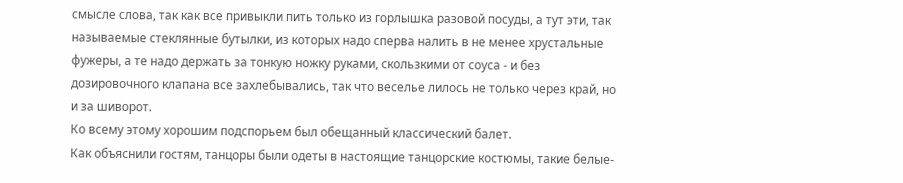смысле слова, так как все привыкли пить только из горлышка разовой посуды, а тут эти, так называемые стеклянные бутылки, из которых надо сперва налить в не менее хрустальные фужеры, а те надо держать за тонкую ножку руками, скользкими от соуса - и без дозировочного клапана все захлебывались, так что веселье лилось не только через край, но и за шиворот.
Ко всему этому хорошим подспорьем был обещанный классический балет.
Как объяснили гостям, танцоры были одеты в настоящие танцорские костюмы, такие белые-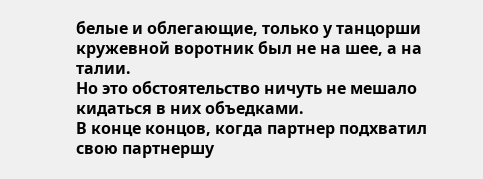белые и облегающие, только у танцорши кружевной воротник был не на шее, а на талии.
Но это обстоятельство ничуть не мешало кидаться в них объедками.
В конце концов, когда партнер подхватил свою партнершу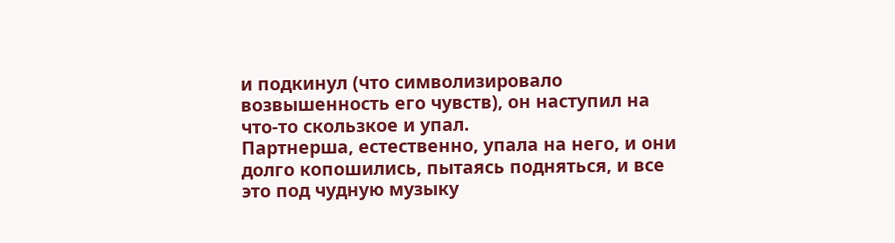и подкинул (что символизировало возвышенность его чувств), он наступил на что-то скользкое и упал.
Партнерша, естественно, упала на него, и они долго копошились, пытаясь подняться, и все это под чудную музыку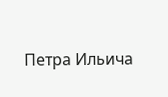Петра Ильича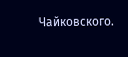Чайковского.